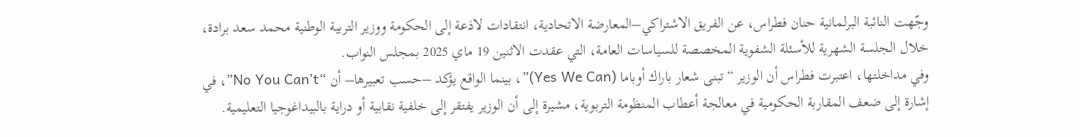وجّهت النائبة البرلمانية حنان فطراس، عن الفريق الاشتراكي–المعارضة الاتحادية، انتقادات لاذعة إلى الحكومة ووزير التربية الوطنية محمد سعد برادة، خلال الجلسة الشهرية للأسئلة الشفوية المخصصة للسياسات العامة، التي عقدت الاثنين 19 ماي 2025 بمجلس النواب.
وفي مداخلتها، اعتبرت فطراس أن الوزير “تبنى شعار باراك أوباما (Yes We Can)”، بينما الواقع يؤكد –حسب تعبيرها– أن “No You Can’t”، في إشارة إلى ضعف المقاربة الحكومية في معالجة أعطاب المنظومة التربوية، مشيرة إلى أن الوزير يفتقر إلى خلفية نقابية أو دراية بالبيداغوجيا التعليمية.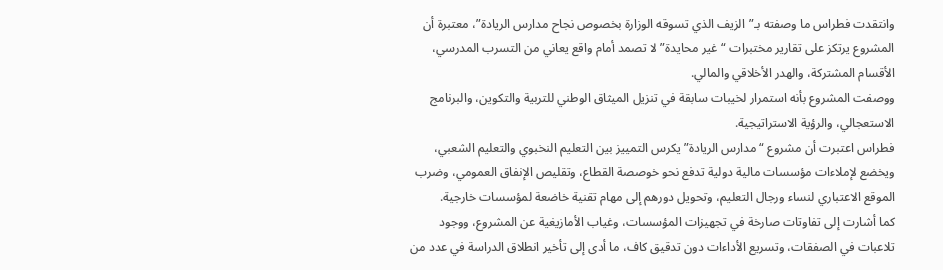وانتقدت فطراس ما وصفته بـ”الزيف الذي تسوقه الوزارة بخصوص نجاح مدارس الريادة”، معتبرة أن المشروع يرتكز على تقارير مختبرات “غير محايدة” لا تصمد أمام واقع يعاني من التسرب المدرسي، الأقسام المشتركة، والهدر الأخلاقي والمالي.
ووصفت المشروع بأنه استمرار لخيبات سابقة في تنزيل الميثاق الوطني للتربية والتكوين، والبرنامج الاستعجالي، والرؤية الاستراتيجية.
فطراس اعتبرت أن مشروع “مدارس الريادة” يكرس التمييز بين التعليم النخبوي والتعليم الشعبي، ويخضع لإملاءات مؤسسات مالية دولية تدفع نحو خوصصة القطاع، وتقليص الإنفاق العمومي، وضرب الموقع الاعتباري لنساء ورجال التعليم، وتحويل دورهم إلى مهام تقنية خاضعة لمؤسسات خارجية.
كما أشارت إلى تفاوتات صارخة في تجهيزات المؤسسات، وغياب الأمازيغية عن المشروع، ووجود تلاعبات في الصفقات، وتسريع الأداءات دون تدقيق كاف، ما أدى إلى تأخير انطلاق الدراسة في عدد من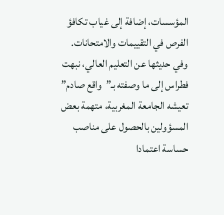المؤسسات، إضافة إلى غياب تكافؤ الفرص في التقييمات والامتحانات.
وفي حديثها عن التعليم العالي، نبهت فطراس إلى ما وصفته بـ”واقع صادم” تعيشه الجامعة المغربية، متهمة بعض المسؤولين بالحصول على مناصب حساسة اعتمادا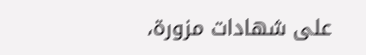على شهادات مزورة،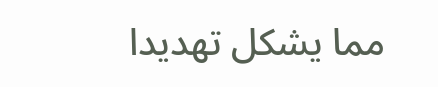مما يشكل تهديدا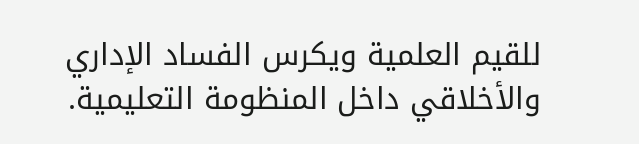للقيم العلمية ويكرس الفساد الإداري والأخلاقي داخل المنظومة التعليمية.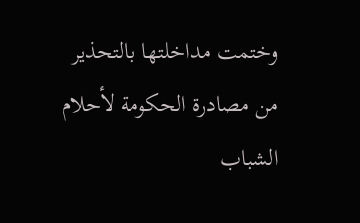وختمت مداخلتها بالتحذير من مصادرة الحكومة لأحلام الشباب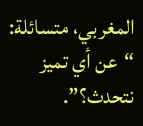المغربي، متسائلة: “عن أي تميز نتحدث؟”.